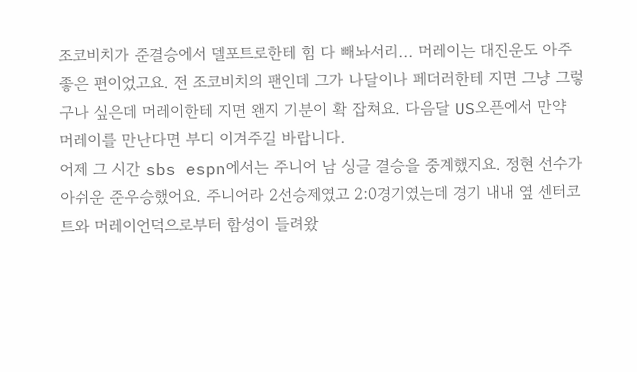조코비치가 준결승에서 델포트로한테 힘 다 빼놔서리... 머레이는 대진운도 아주 좋은 편이었고요. 전 조코비치의 팬인데 그가 나달이나 페더러한테 지면 그냥 그렇구나 싶은데 머레이한테 지면 왠지 기분이 확 잡쳐요. 다음달 US오픈에서 만약 머레이를 만난다면 부디 이겨주길 바랍니다.
어제 그 시간 sbs espn에서는 주니어 남 싱글 결승을 중계했지요. 정현 선수가 아쉬운 준우승했어요. 주니어라 2선승제였고 2:0경기였는데 경기 내내 옆 센터코트와 머레이언덕으로부터 함성이 들려왔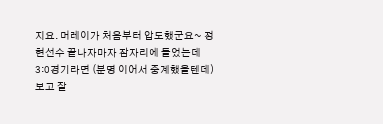지요. 머레이가 처음부터 압도했군요~ 정현선수 끝나자마자 잠자리에 들었는데 3:0경기라면 (분명 이어서 중계했을텐데)보고 잘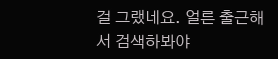걸 그랬네요. 얼른 출근해서 검색하봐야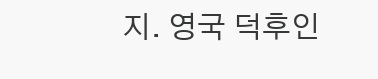지. 영국 덕후인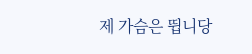제 가슴은 뜁니당